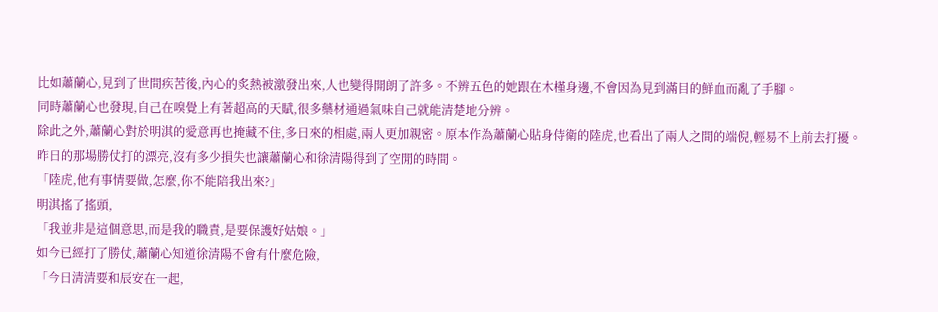比如蕭蘭心,見到了世間疾苦後,內心的炙熱被激發出來,人也變得開朗了許多。不辨五色的她跟在木槿身邊,不會因為見到滿目的鮮血而亂了手腳。
同時蕭蘭心也發現,自己在嗅覺上有著超高的天賦,很多藥材通過氣味自己就能清楚地分辨。
除此之外,蕭蘭心對於明淇的愛意再也掩藏不住,多日來的相處,兩人更加親密。原本作為蕭蘭心貼身侍衛的陸虎,也看出了兩人之間的端倪,輕易不上前去打擾。
昨日的那場勝仗打的漂亮,沒有多少損失也讓蕭蘭心和徐清陽得到了空閒的時間。
「陸虎,他有事情要做,怎麼,你不能陪我出來?」
明淇搖了搖頭,
「我並非是這個意思,而是我的職責,是要保護好姑娘。」
如今已經打了勝仗,蕭蘭心知道徐清陽不會有什麼危險,
「今日清清要和辰安在一起,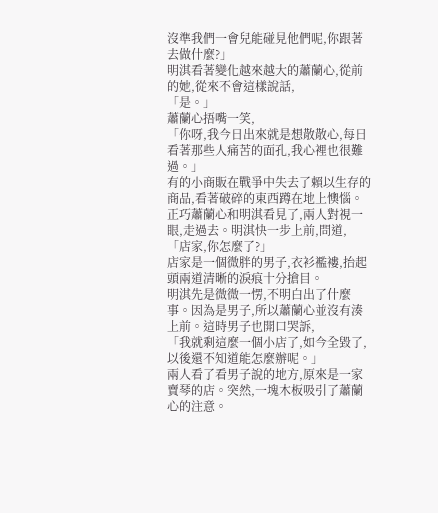沒準我們一會兒能碰見他們呢,你跟著去做什麼?」
明淇看著變化越來越大的蕭蘭心,從前的她,從來不會這樣說話,
「是。」
蕭蘭心捂嘴一笑,
「你呀,我今日出來就是想散散心,每日看著那些人痛苦的面孔,我心裡也很難過。」
有的小商販在戰爭中失去了賴以生存的商品,看著破碎的東西蹲在地上懊惱。
正巧蕭蘭心和明淇看見了,兩人對視一眼,走過去。明淇快一步上前,問道,
「店家,你怎麼了?」
店家是一個微胖的男子,衣衫襤褸,抬起頭兩道清晰的淚痕十分搶目。
明淇先是微微一愣,不明白出了什麼事。因為是男子,所以蕭蘭心並沒有湊上前。這時男子也開口哭訴,
「我就剩這麼一個小店了,如今全毀了,以後還不知道能怎麼辦呢。」
兩人看了看男子說的地方,原來是一家賣琴的店。突然,一塊木板吸引了蕭蘭心的注意。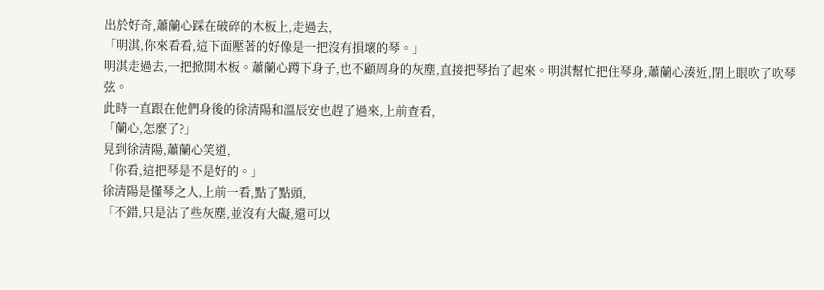出於好奇,蕭蘭心踩在破碎的木板上,走過去,
「明淇,你來看看,這下面壓著的好像是一把沒有損壞的琴。」
明淇走過去,一把掀開木板。蕭蘭心蹲下身子,也不顧周身的灰塵,直接把琴抬了起來。明淇幫忙把住琴身,蕭蘭心湊近,閉上眼吹了吹琴弦。
此時一直跟在他們身後的徐清陽和溫辰安也趕了過來,上前查看,
「蘭心,怎麼了?」
見到徐清陽,蕭蘭心笑道,
「你看,這把琴是不是好的。」
徐清陽是懂琴之人,上前一看,點了點頭,
「不錯,只是沾了些灰塵,並沒有大礙,還可以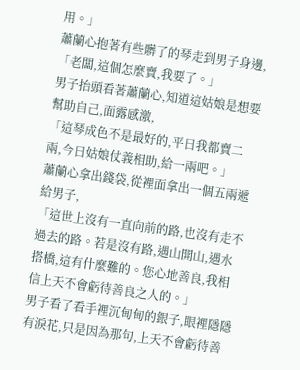用。」
蕭蘭心抱著有些髒了的琴走到男子身邊,
「老闆,這個怎麼賣,我要了。」
男子抬頭看著蕭蘭心,知道這姑娘是想要幫助自己,面露感激,
「這琴成色不是最好的,平日我都賣二兩,今日姑娘仗義相助,給一兩吧。」
蕭蘭心拿出錢袋,從裡面拿出一個五兩遞給男子,
「這世上沒有一直向前的路,也沒有走不過去的路。若是沒有路,遇山開山,遇水搭橋,這有什麼難的。您心地善良,我相信上天不會虧待善良之人的。」
男子看了看手裡沉甸甸的銀子,眼裡隱隱有淚花,只是因為那句,上天不會虧待善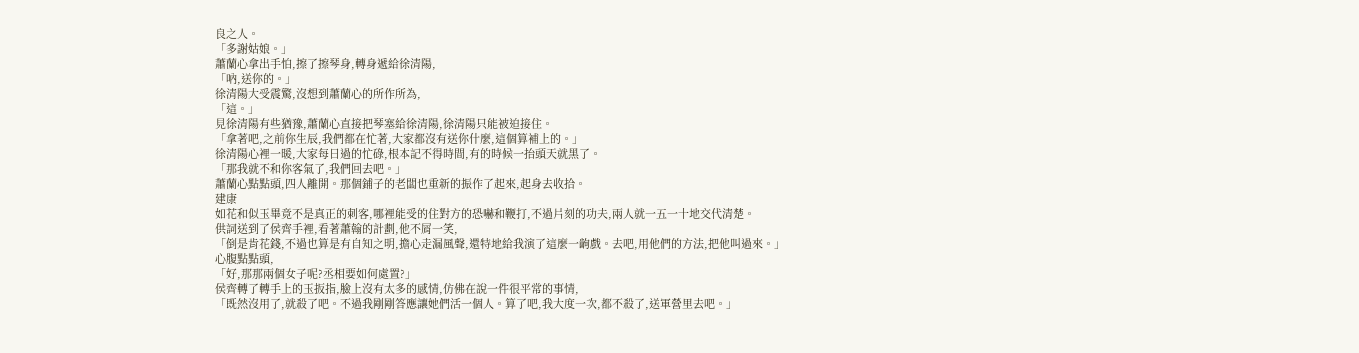良之人。
「多謝姑娘。」
蕭蘭心拿出手怕,擦了擦琴身,轉身遞給徐清陽,
「吶,送你的。」
徐清陽大受震驚,沒想到蕭蘭心的所作所為,
「這。」
見徐清陽有些猶豫,蕭蘭心直接把琴塞給徐清陽,徐清陽只能被迫接住。
「拿著吧,之前你生辰,我們都在忙著,大家都沒有送你什麼,這個算補上的。」
徐清陽心裡一暖,大家每日過的忙碌,根本記不得時間,有的時候一抬頭天就黑了。
「那我就不和你客氣了,我們回去吧。」
蕭蘭心點點頭,四人離開。那個鋪子的老闆也重新的振作了起來,起身去收拾。
建康
如花和似玉畢竟不是真正的刺客,哪裡能受的住對方的恐嚇和鞭打,不過片刻的功夫,兩人就一五一十地交代清楚。
供詞送到了侯齊手裡,看著蕭翰的計劃,他不屑一笑,
「倒是肯花錢,不過也算是有自知之明,擔心走漏風聲,還特地給我演了這麼一齣戲。去吧,用他們的方法,把他叫過來。」
心腹點點頭,
「好,那那兩個女子呢?丞相要如何處置?」
侯齊轉了轉手上的玉扳指,臉上沒有太多的感情,仿佛在說一件很平常的事情,
「既然沒用了,就殺了吧。不過我剛剛答應讓她們活一個人。算了吧,我大度一次,都不殺了,送軍營里去吧。」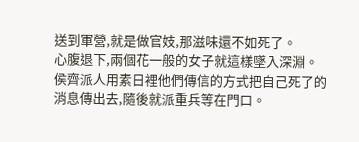送到軍營,就是做官妓,那滋味還不如死了。
心腹退下,兩個花一般的女子就這樣墜入深淵。
侯齊派人用素日裡他們傳信的方式把自己死了的消息傳出去,隨後就派重兵等在門口。